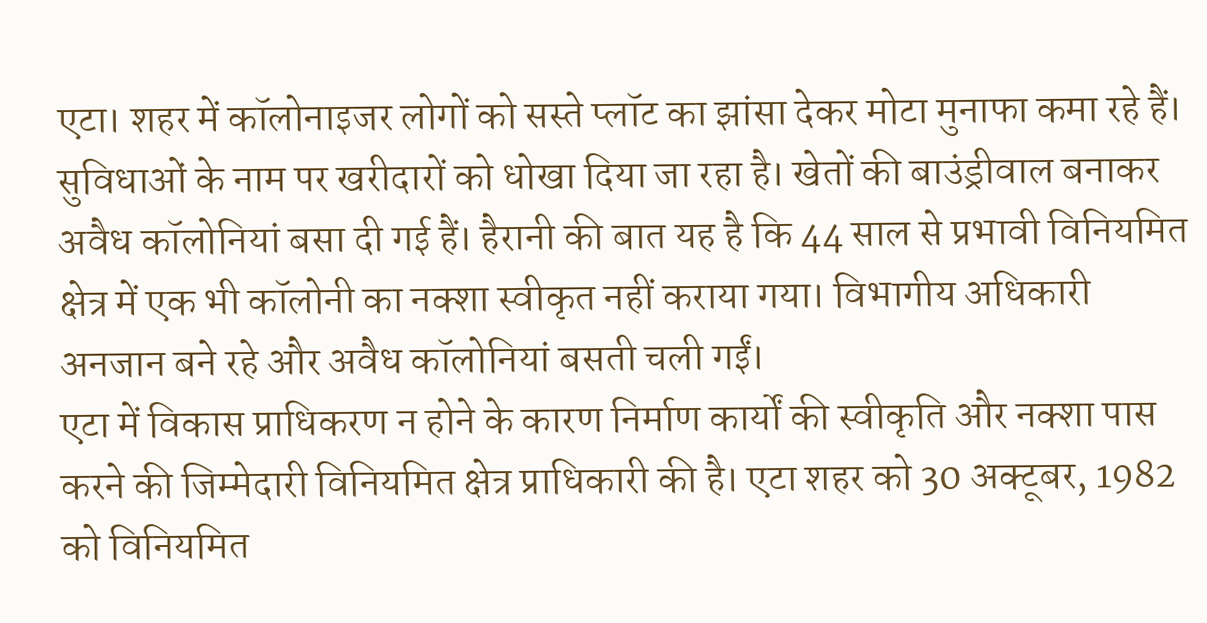एटा। शहर में कॉलोनाइजर लोगों को सस्ते प्लॉट का झांसा देकर मोटा मुनाफा कमा रहे हैं। सुविधाओं के नाम पर खरीदारों को धोखा दिया जा रहा है। खेतों की बाउंड्रीवाल बनाकर अवैध कॉलोनियां बसा दी गई हैं। हैरानी की बात यह है कि 44 साल से प्रभावी विनियमित क्षेत्र में एक भी कॉलोनी का नक्शा स्वीकृत नहीं कराया गया। विभागीय अधिकारी अनजान बने रहे और अवैध कॉलोनियां बसती चली गईं।
एटा में विकास प्राधिकरण न होने के कारण निर्माण कार्यों की स्वीकृति और नक्शा पास करने की जिम्मेदारी विनियमित क्षेत्र प्राधिकारी की है। एटा शहर को 30 अक्टूबर, 1982 को विनियमित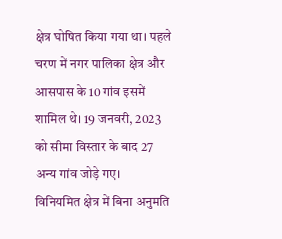क्षेत्र घोषित किया गया था। पहले चरण में नगर पालिका क्षेत्र और आसपास के 10 गांव इसमें शामिल थे। 19 जनवरी, 2023 को सीमा विस्तार के बाद 27 अन्य गांव जोड़े गए।
विनियमित क्षेत्र में बिना अनुमति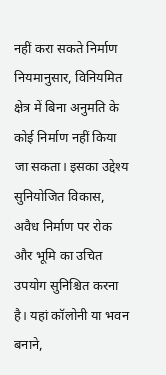नहीं करा सकते निर्माण
नियमानुसार, विनियमित क्षेत्र में बिना अनुमति के कोई निर्माण नहीं किया जा सकता। इसका उद्देश्य सुनियोजित विकास, अवैध निर्माण पर रोक और भूमि का उचित उपयोग सुनिश्चित करना है। यहां कॉलोनी या भवन बनाने,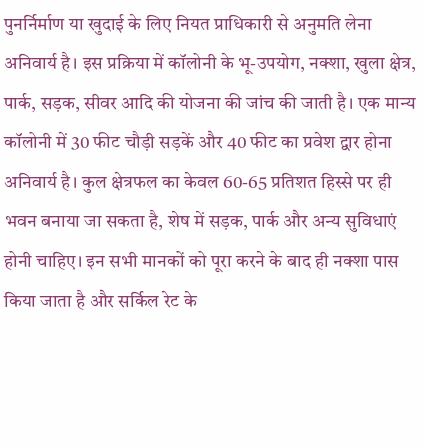पुनर्निर्माण या खुदाई के लिए नियत प्राधिकारी से अनुमति लेना अनिवार्य है। इस प्रक्रिया में कॉलोनी के भू-उपयोग, नक्शा, खुला क्षेत्र, पार्क, सड़क, सीवर आदि की योजना की जांच की जाती है। एक मान्य कॉलोनी में 30 फीट चौड़ी सड़कें और 40 फीट का प्रवेश द्वार होना अनिवार्य है। कुल क्षेत्रफल का केवल 60-65 प्रतिशत हिस्से पर ही भवन बनाया जा सकता है, शेष में सड़क, पार्क और अन्य सुविधाएं होनी चाहिए। इन सभी मानकों को पूरा करने के बाद ही नक्शा पास किया जाता है और सर्किल रेट के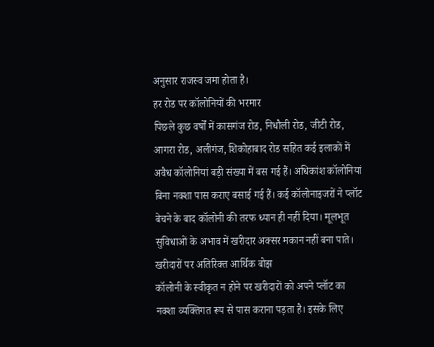अनुसार राजस्व जमा होता है।
हर रोड पर कॉलोनियों की भरमार
पिछले कुछ वर्षों में कासगंज रोड, निधौली रोड, जीटी रोड, आगरा रोड, अलीगंज, शिकोहाबाद रोड सहित कई इलाकों में अवैध कॉलोनियां बड़ी संख्या में बस गई हैं। अधिकांश कॉलोनियां बिना नक्शा पास कराए बसाई गई हैं। कई कॉलोनाइजरों ने प्लॉट बेचने के बाद कॉलोनी की तरफ ध्यान ही नहीं दिया। मूलभूत सुविधाओं के अभाव में खरीदार अक्सर मकान नहीं बना पाते।
खरीदारों पर अतिरिक्त आर्थिक बोझ
कॉलोनी के स्वीकृत न होने पर खरीदारों को अपने प्लॉट का नक्शा व्यक्तिगत रूप से पास कराना पड़ता है। इसके लिए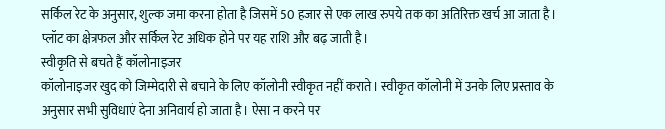सर्किल रेट के अनुसार, शुल्क जमा करना होता है जिसमें 50 हजार से एक लाख रुपये तक का अतिरिक्त खर्च आ जाता है। प्लॉट का क्षेत्रफल और सर्किल रेट अधिक होने पर यह राशि और बढ़ जाती है।
स्वीकृति से बचते हैं कॉलोनाइजर
कॉलोनाइजर खुद को जिम्मेदारी से बचाने के लिए कॉलोनी स्वीकृत नहीं कराते। स्वीकृत कॉलोनी में उनके लिए प्रस्ताव के अनुसार सभी सुविधाएं देना अनिवार्य हो जाता है। ऐसा न करने पर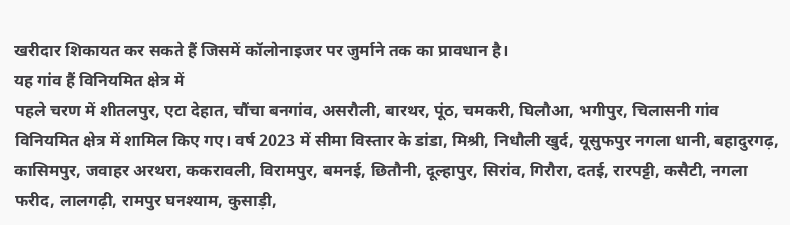खरीदार शिकायत कर सकते हैं जिसमें कॉलोनाइजर पर जुर्माने तक का प्रावधान है।
यह गांव हैं विनियमित क्षेत्र में
पहले चरण में शीतलपुर, एटा देहात, चौंचा बनगांव, असरौली, बारथर, पूंठ, चमकरी, घिलौआ, भगीपुर, चिलासनी गांव विनियमित क्षेत्र में शामिल किए गए। वर्ष 2023 में सीमा विस्तार के डांडा, मिश्री, निधौली खुर्द, यूसुफपुर नगला धानी, बहादुरगढ़, कासिमपुर, जवाहर अरथरा, ककरावली, विरामपुर, बमनई, छितौनी, दूल्हापुर, सिरांव, गिरौरा, दतई, रारपट्टी, कसैटी, नगला फरीद, लालगढ़ी, रामपुर घनश्याम, कुसाड़ी,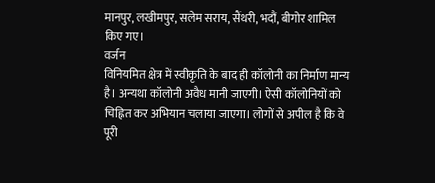मानपुर, लखीमपुर, सलेम सराय, सैंथरी, भदौं, बीगोर शामिल किए गए।
वर्जन
विनियमित क्षेत्र में स्वीकृति के बाद ही कॉलोनी का निर्माण मान्य है। अन्यथा कॉलोनी अवैध मानी जाएगी। ऐसी कॉलोनियों को चिह्नित कर अभियान चलाया जाएगा। लोगों से अपील है कि वे पूरी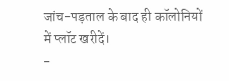जांच-पड़ताल के बाद ही कॉलोनियों में प्लॉट खरीदें।
-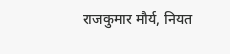राजकुमार मौर्य, नियत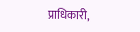प्राधिकारी,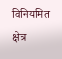विनियमित क्षेत्र